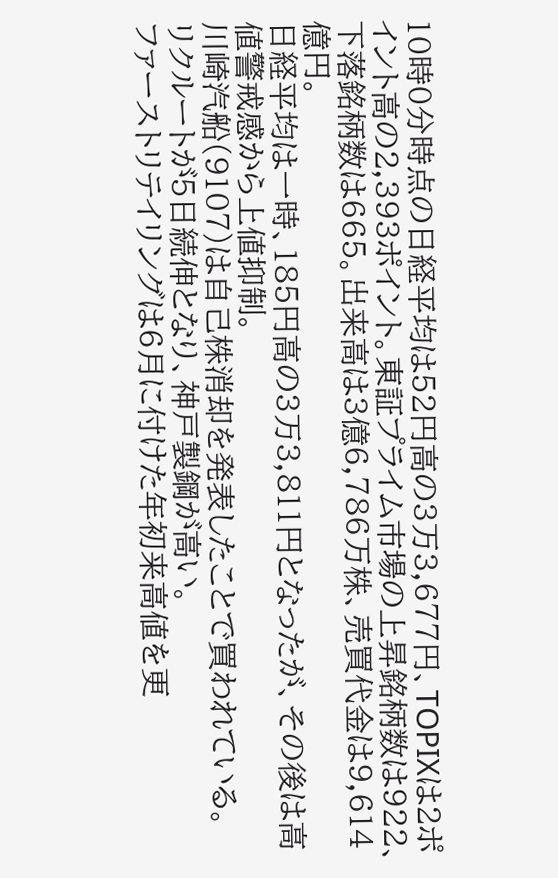10時0分時点の日経平均は52円高の3万3,677円、TOPIXは2ポイント高の2,393ポイント。東証プライム市場の上昇銘柄数は922、下落銘柄数は665。出来高は3億6,786万株、売買代金は9,614億円。
日経平均は一時、185円高の3万3,811円となったが、その後は高値警戒感から上値抑制。
川崎汽船(9107)は自己株消却を発表したことで買われている。
リクルートが5日続伸となり、神戸製鋼が高い。
ファーストリテイリングは6月に付けた年初来高値を更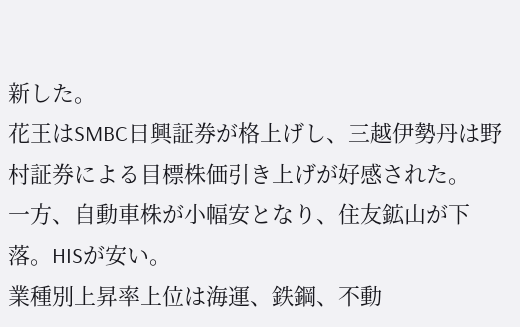新した。
花王はSMBC日興証券が格上げし、三越伊勢丹は野村証券による目標株価引き上げが好感された。
一方、自動車株が小幅安となり、住友鉱山が下落。HISが安い。
業種別上昇率上位は海運、鉄鋼、不動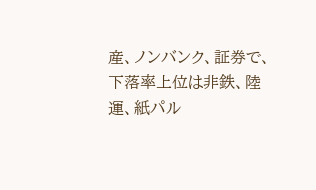産、ノンバンク、証券で、下落率上位は非鉄、陸運、紙パル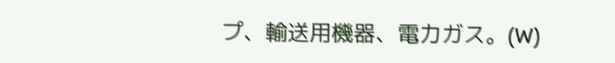プ、輸送用機器、電力ガス。(W)